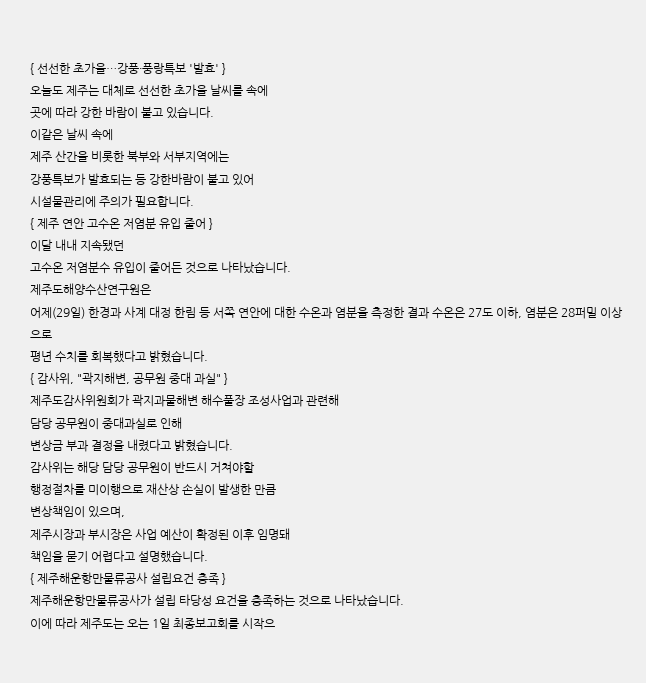{ 선선한 초가을…강풍·풍랑특보 '발효' }
오늘도 제주는 대체로 선선한 초가을 날씨를 속에
곳에 따라 강한 바람이 불고 있습니다.
이같은 날씨 속에
제주 산간을 비롯한 북부와 서부지역에는
강풍특보가 발효되는 등 강한바람이 불고 있어
시설물관리에 주의가 필요합니다.
{ 제주 연안 고수온 저염분 유입 줄어 }
이달 내내 지속됐던
고수온 저염분수 유입이 줄어든 것으로 나타났습니다.
제주도해양수산연구원은
어제(29일) 한경과 사계 대정 한림 등 서쪽 연안에 대한 수온과 염분을 측정한 결과 수온은 27도 이하, 염분은 28퍼밀 이상으로
평년 수치를 회복했다고 밝혔습니다.
{ 감사위, "곽지해변, 공무원 중대 과실" }
제주도감사위원회가 곽지과물해변 해수풀장 조성사업과 관련해
담당 공무원이 중대과실로 인해
변상금 부과 결정을 내렸다고 밝혔습니다.
감사위는 해당 담당 공무원이 반드시 거쳐야할
행정절차를 미이행으로 재산상 손실이 발생한 만큼
변상책임이 있으며,
제주시장과 부시장은 사업 예산이 확정된 이후 임명돼
책임을 묻기 어렵다고 설명했습니다.
{ 제주해운항만물류공사 설립요건 충족 }
제주해운항만물류공사가 설립 타당성 요건을 충족하는 것으로 나타났습니다.
이에 따라 제주도는 오는 1일 최종보고회를 시작으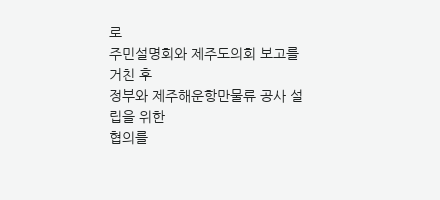로
주민설명회와 제주도의회 보고를 거친 후
정부와 제주해운항만물류 공사 설립을 위한
협의를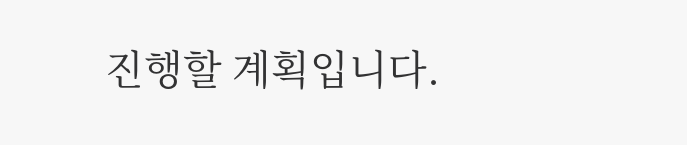진행할 계획입니다.